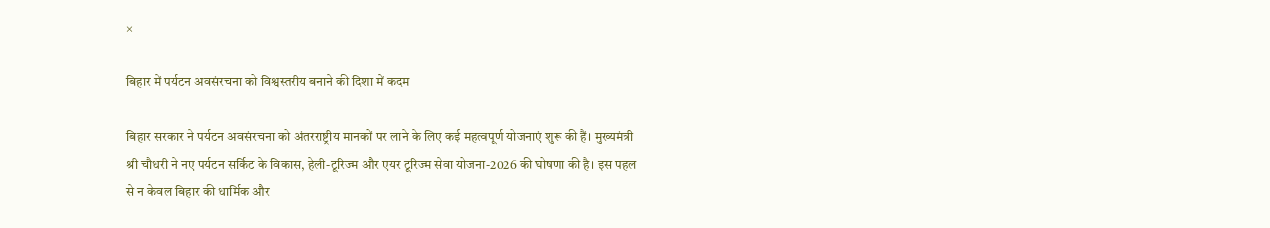×

बिहार में पर्यटन अवसंरचना को विश्वस्तरीय बनाने की दिशा में कदम

बिहार सरकार ने पर्यटन अवसंरचना को अंतरराष्ट्रीय मानकों पर लाने के लिए कई महत्वपूर्ण योजनाएं शुरू की हैं। मुख्यमंत्री श्री चौधरी ने नए पर्यटन सर्किट के विकास, हेली-टूरिज्म और एयर टूरिज्म सेवा योजना-2026 की घोषणा की है। इस पहल से न केवल बिहार की धार्मिक और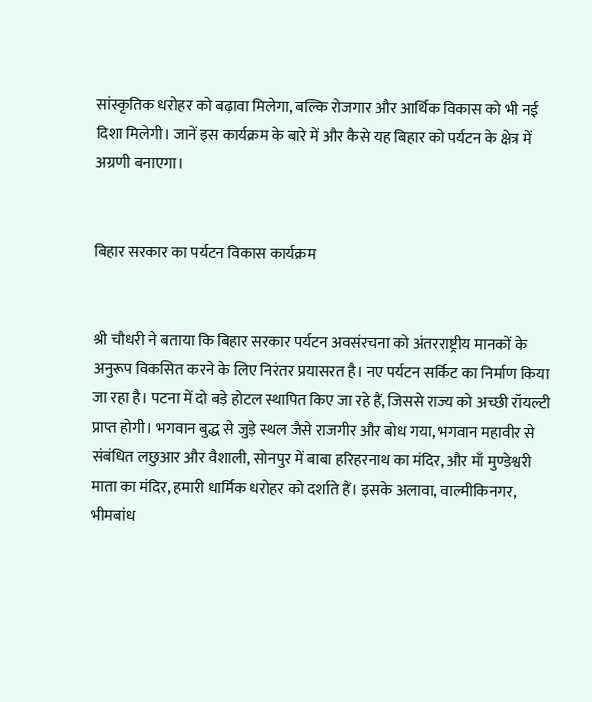सांस्कृतिक धरोहर को बढ़ावा मिलेगा, बल्कि रोजगार और आर्थिक विकास को भी नई दिशा मिलेगी। जानें इस कार्यक्रम के बारे में और कैसे यह बिहार को पर्यटन के क्षेत्र में अग्रणी बनाएगा।


बिहार सरकार का पर्यटन विकास कार्यक्रम


श्री चौधरी ने बताया कि बिहार सरकार पर्यटन अवसंरचना को अंतरराष्ट्रीय मानकों के अनुरूप विकसित करने के लिए निरंतर प्रयासरत है। नए पर्यटन सर्किट का निर्माण किया जा रहा है। पटना में दो बड़े होटल स्थापित किए जा रहे हैं, जिससे राज्य को अच्छी रॉयल्टी प्राप्त होगी। भगवान बुद्ध से जुड़े स्थल जैसे राजगीर और बोध गया, भगवान महावीर से संबंधित लछुआर और वैशाली, सोनपुर में बाबा हरिहरनाथ का मंदिर, और माँ मुण्डेश्वरी माता का मंदिर, हमारी धार्मिक धरोहर को दर्शाते हैं। इसके अलावा, वाल्मीकिनगर, भीमबांध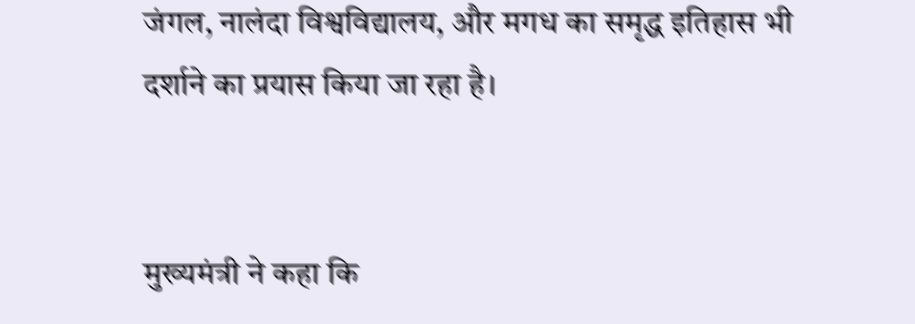जंगल, नालंदा विश्वविद्यालय, और मगध का समृद्ध इतिहास भी दर्शाने का प्रयास किया जा रहा है।


मुख्यमंत्री ने कहा कि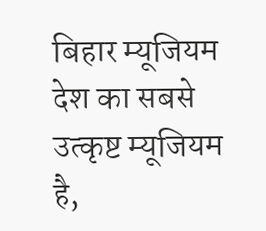बिहार म्यूजियम देश का सबसे उत्कृष्ट म्यूजियम है,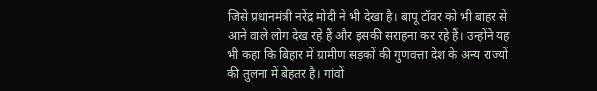जिसे प्रधानमंत्री नरेंद्र मोदी ने भी देखा है। बापू टॉवर को भी बाहर से आने वाले लोग देख रहे हैं और इसकी सराहना कर रहे हैं। उन्होंने यह भी कहा कि बिहार में ग्रामीण सड़कों की गुणवत्ता देश के अन्य राज्यों की तुलना में बेहतर है। गांवों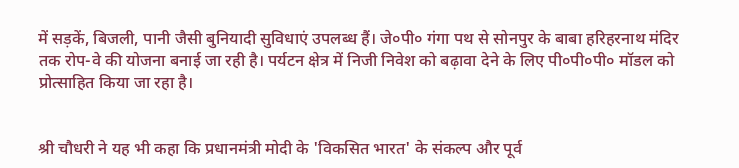में सड़कें, बिजली, पानी जैसी बुनियादी सुविधाएं उपलब्ध हैं। जे०पी० गंगा पथ से सोनपुर के बाबा हरिहरनाथ मंदिर तक रोप-वे की योजना बनाई जा रही है। पर्यटन क्षेत्र में निजी निवेश को बढ़ावा देने के लिए पी०पी०पी० मॉडल को प्रोत्साहित किया जा रहा है।


श्री चौधरी ने यह भी कहा कि प्रधानमंत्री मोदी के 'विकसित भारत' के संकल्प और पूर्व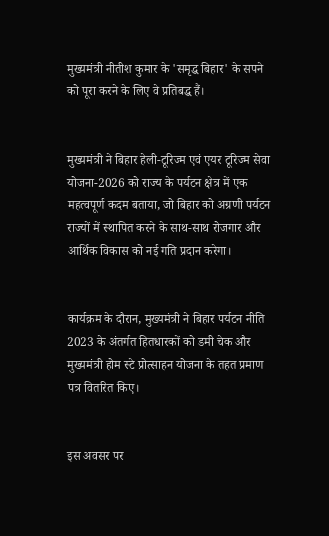मुख्यमंत्री नीतीश कुमार के 'समृद्ध बिहार' के सपने को पूरा करने के लिए वे प्रतिबद्ध हैं।


मुख्यमंत्री ने बिहार हेली-टूरिज्म एवं एयर टूरिज्म सेवा योजना-2026 को राज्य के पर्यटन क्षेत्र में एक महत्वपूर्ण कदम बताया, जो बिहार को अग्रणी पर्यटन राज्यों में स्थापित करने के साथ-साथ रोजगार और आर्थिक विकास को नई गति प्रदान करेगा।


कार्यक्रम के दौरान, मुख्यमंत्री ने बिहार पर्यटन नीति 2023 के अंतर्गत हितधारकों को डमी चेक और मुख्यमंत्री होम स्टे प्रोत्साहन योजना के तहत प्रमाण पत्र वितरित किए।


इस अवसर पर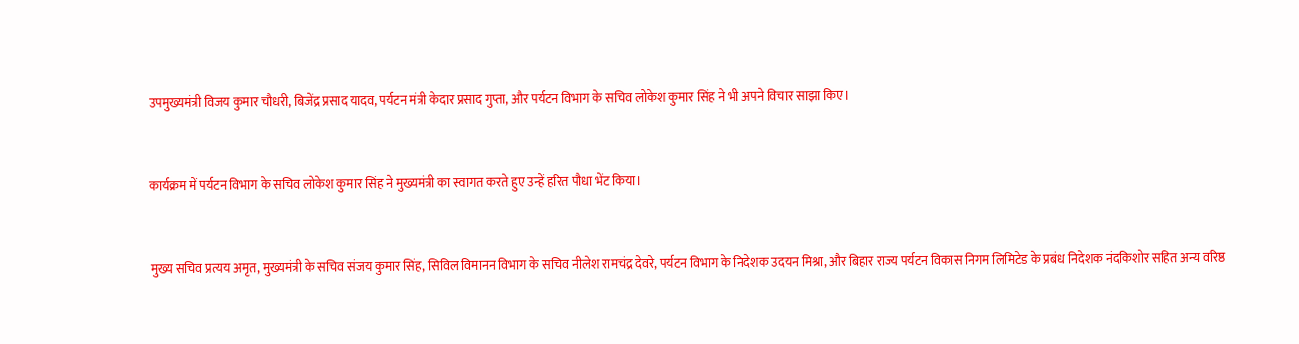उपमुख्यमंत्री विजय कुमार चौधरी, बिजेंद्र प्रसाद यादव, पर्यटन मंत्री केदार प्रसाद गुप्ता, और पर्यटन विभाग के सचिव लोकेश कुमार सिंह ने भी अपने विचार साझा किए।


कार्यक्रम में पर्यटन विभाग के सचिव लोकेश कुमार सिंह ने मुख्यमंत्री का स्वागत करते हुए उन्हें हरित पौधा भेंट किया।


मुख्य सचिव प्रत्यय अमृत, मुख्यमंत्री के सचिव संजय कुमार सिंह, सिविल विमानन विभाग के सचिव नीलेश रामचंद्र देवरे, पर्यटन विभाग के निदेशक उदयन मिश्रा, और बिहार राज्य पर्यटन विकास निगम लिमिटेड के प्रबंध निदेशक नंदकिशोर सहित अन्य वरिष्ठ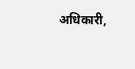अधिकारी,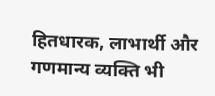हितधारक, लाभार्थी और गणमान्य व्यक्ति भी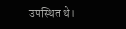उपस्थित थे।